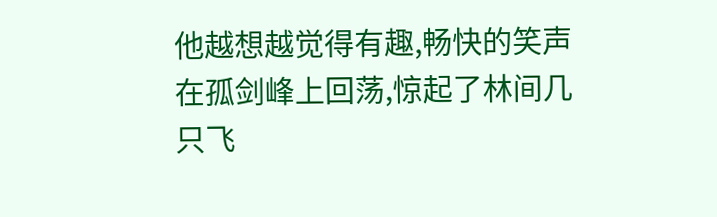他越想越觉得有趣,畅快的笑声在孤剑峰上回荡,惊起了林间几只飞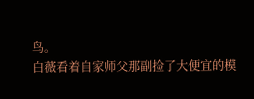鸟。
白薇看着自家师父那副捡了大便宜的模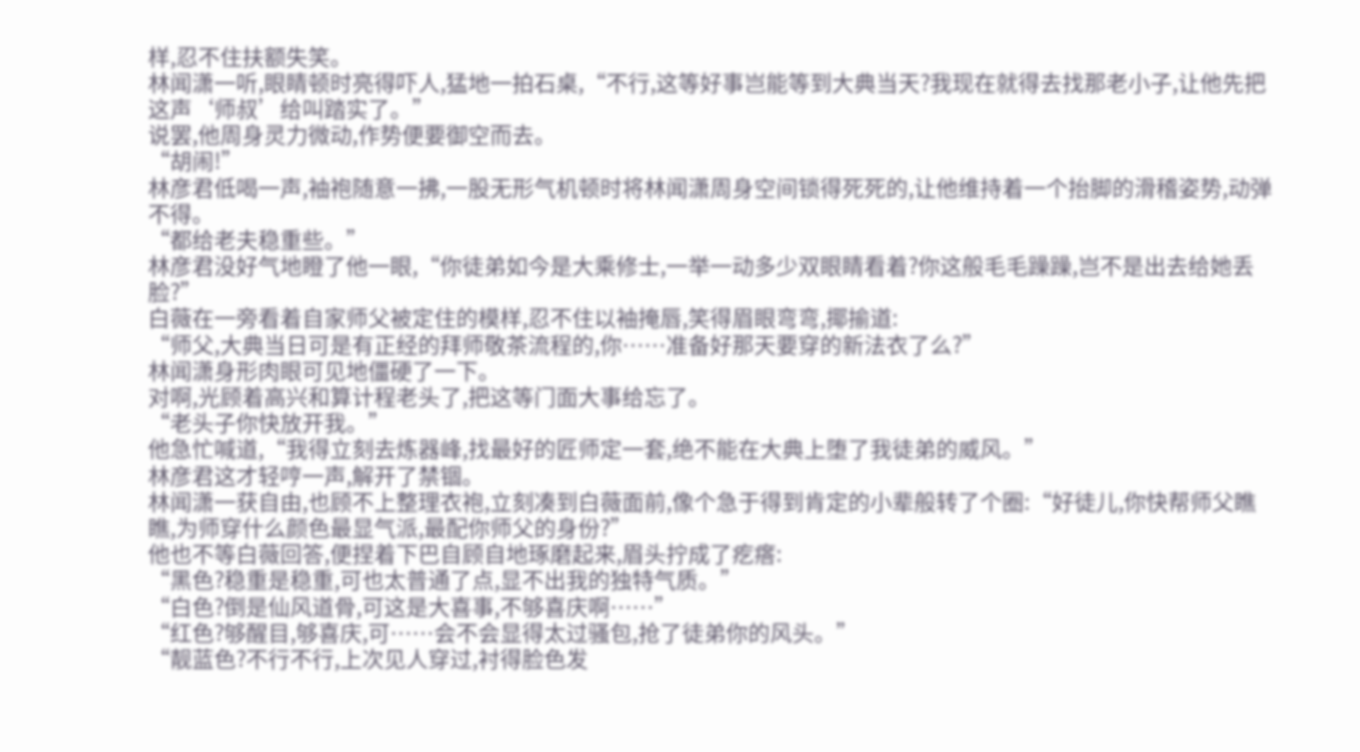样,忍不住扶额失笑。
林闻潇一听,眼睛顿时亮得吓人,猛地一拍石桌,“不行,这等好事岂能等到大典当天?我现在就得去找那老小子,让他先把这声‘师叔’给叫踏实了。”
说罢,他周身灵力微动,作势便要御空而去。
“胡闹!”
林彦君低喝一声,袖袍随意一拂,一股无形气机顿时将林闻潇周身空间锁得死死的,让他维持着一个抬脚的滑稽姿势,动弹不得。
“都给老夫稳重些。”
林彦君没好气地瞪了他一眼,“你徒弟如今是大乘修士,一举一动多少双眼睛看着?你这般毛毛躁躁,岂不是出去给她丢脸?”
白薇在一旁看着自家师父被定住的模样,忍不住以袖掩唇,笑得眉眼弯弯,揶揄道:
“师父,大典当日可是有正经的拜师敬茶流程的,你……准备好那天要穿的新法衣了么?”
林闻潇身形肉眼可见地僵硬了一下。
对啊,光顾着高兴和算计程老头了,把这等门面大事给忘了。
“老头子你快放开我。”
他急忙喊道,“我得立刻去炼器峰,找最好的匠师定一套,绝不能在大典上堕了我徒弟的威风。”
林彦君这才轻哼一声,解开了禁锢。
林闻潇一获自由,也顾不上整理衣袍,立刻凑到白薇面前,像个急于得到肯定的小辈般转了个圈:“好徒儿,你快帮师父瞧瞧,为师穿什么颜色最显气派,最配你师父的身份?”
他也不等白薇回答,便捏着下巴自顾自地琢磨起来,眉头拧成了疙瘩:
“黑色?稳重是稳重,可也太普通了点,显不出我的独特气质。”
“白色?倒是仙风道骨,可这是大喜事,不够喜庆啊……”
“红色?够醒目,够喜庆,可……会不会显得太过骚包,抢了徒弟你的风头。”
“靓蓝色?不行不行,上次见人穿过,衬得脸色发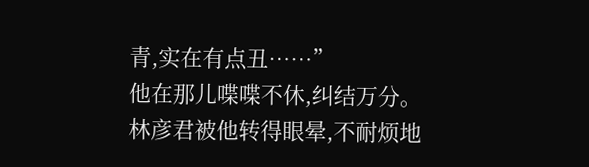青,实在有点丑……”
他在那儿喋喋不休,纠结万分。
林彦君被他转得眼晕,不耐烦地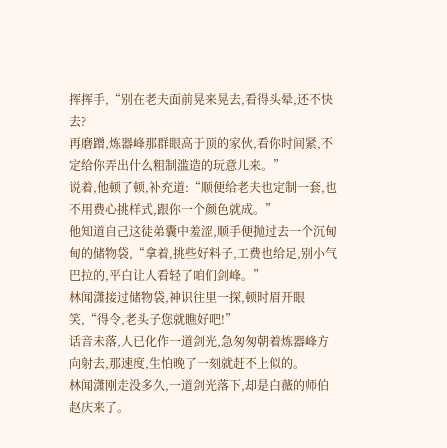挥挥手,“别在老夫面前晃来晃去,看得头晕,还不快去?
再磨蹭,炼器峰那群眼高于顶的家伙,看你时间紧,不定给你弄出什么粗制滥造的玩意儿来。”
说着,他顿了顿,补充道:“顺便给老夫也定制一套,也不用费心挑样式,跟你一个颜色就成。”
他知道自己这徒弟囊中羞涩,顺手便抛过去一个沉甸甸的储物袋,“拿着,挑些好料子,工费也给足,别小气巴拉的,平白让人看轻了咱们剑峰。”
林闻潇接过储物袋,神识往里一探,顿时眉开眼笑,“得令,老头子您就瞧好吧!”
话音未落,人已化作一道剑光,急匆匆朝着炼器峰方向射去,那速度,生怕晚了一刻就赶不上似的。
林闻潇刚走没多久,一道剑光落下,却是白薇的师伯赵庆来了。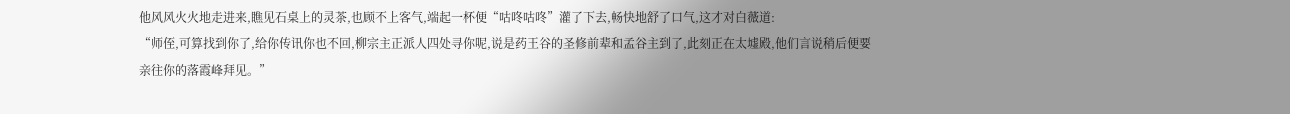他风风火火地走进来,瞧见石桌上的灵茶,也顾不上客气,端起一杯便“咕咚咕咚”灌了下去,畅快地舒了口气,这才对白薇道:
“师侄,可算找到你了,给你传讯你也不回,柳宗主正派人四处寻你呢,说是药王谷的圣修前辈和孟谷主到了,此刻正在太墟殿,他们言说稍后便要亲往你的落霞峰拜见。”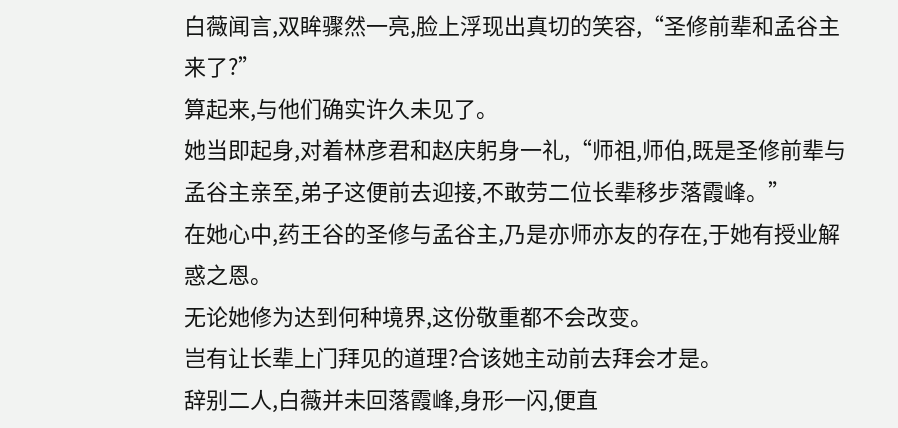白薇闻言,双眸骤然一亮,脸上浮现出真切的笑容,“圣修前辈和孟谷主来了?”
算起来,与他们确实许久未见了。
她当即起身,对着林彦君和赵庆躬身一礼,“师祖,师伯,既是圣修前辈与孟谷主亲至,弟子这便前去迎接,不敢劳二位长辈移步落霞峰。”
在她心中,药王谷的圣修与孟谷主,乃是亦师亦友的存在,于她有授业解惑之恩。
无论她修为达到何种境界,这份敬重都不会改变。
岂有让长辈上门拜见的道理?合该她主动前去拜会才是。
辞别二人,白薇并未回落霞峰,身形一闪,便直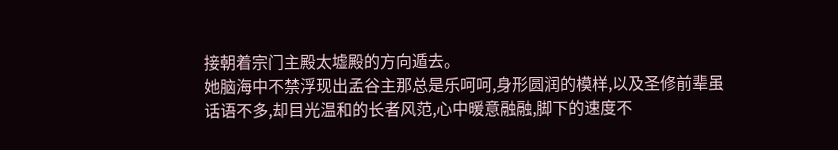接朝着宗门主殿太墟殿的方向遁去。
她脑海中不禁浮现出孟谷主那总是乐呵呵,身形圆润的模样,以及圣修前辈虽话语不多,却目光温和的长者风范,心中暖意融融,脚下的速度不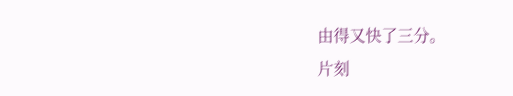由得又快了三分。
片刻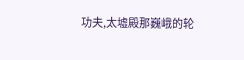功夫,太墟殿那巍峨的轮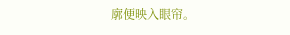廓便映入眼帘。